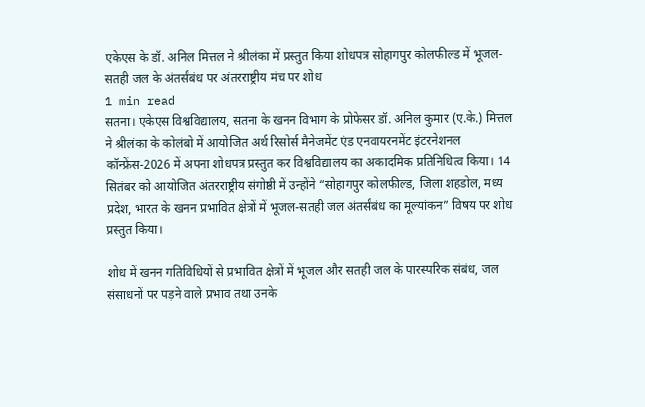एकेएस के डॉ. अनिल मित्तल ने श्रीलंका में प्रस्तुत किया शोधपत्र सोहागपुर कोलफील्ड में भूजल-सतही जल के अंतर्संबंध पर अंतरराष्ट्रीय मंच पर शोध
1 min read
सतना। एकेएस विश्वविद्यालय, सतना के खनन विभाग के प्रोफेसर डॉ. अनिल कुमार (ए.के.) मित्तल ने श्रीलंका के कोलंबो में आयोजित अर्थ रिसोर्स मैनेजमेंट एंड एनवायरनमेंट इंटरनेशनल कॉन्फ्रेंस-2026 में अपना शोधपत्र प्रस्तुत कर विश्वविद्यालय का अकादमिक प्रतिनिधित्व किया। 14 सितंबर को आयोजित अंतरराष्ट्रीय संगोष्ठी में उन्होंने “सोहागपुर कोलफील्ड, जिला शहडोल, मध्य प्रदेश, भारत के खनन प्रभावित क्षेत्रों में भूजल-सतही जल अंतर्संबंध का मूल्यांकन” विषय पर शोध प्रस्तुत किया।

शोध में खनन गतिविधियों से प्रभावित क्षेत्रों में भूजल और सतही जल के पारस्परिक संबंध, जल संसाधनों पर पड़ने वाले प्रभाव तथा उनके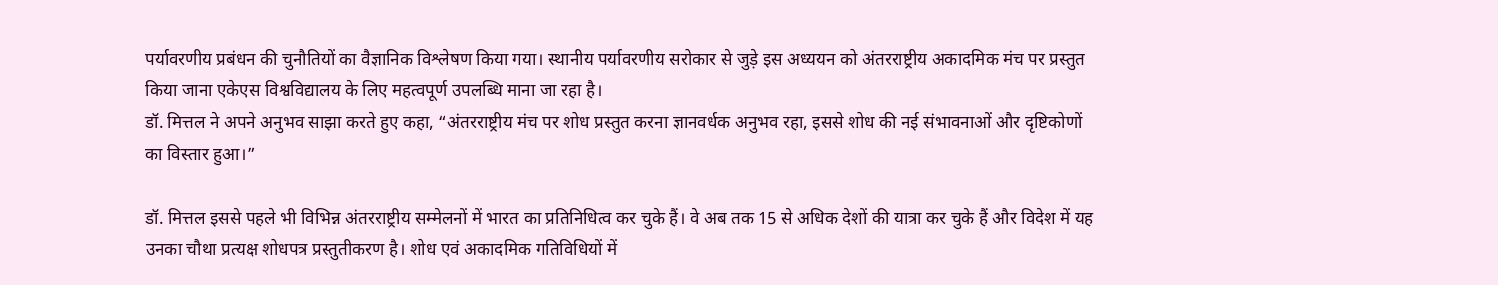पर्यावरणीय प्रबंधन की चुनौतियों का वैज्ञानिक विश्लेषण किया गया। स्थानीय पर्यावरणीय सरोकार से जुड़े इस अध्ययन को अंतरराष्ट्रीय अकादमिक मंच पर प्रस्तुत किया जाना एकेएस विश्वविद्यालय के लिए महत्वपूर्ण उपलब्धि माना जा रहा है।
डॉ. मित्तल ने अपने अनुभव साझा करते हुए कहा, “अंतरराष्ट्रीय मंच पर शोध प्रस्तुत करना ज्ञानवर्धक अनुभव रहा, इससे शोध की नई संभावनाओं और दृष्टिकोणों का विस्तार हुआ।”

डॉ. मित्तल इससे पहले भी विभिन्न अंतरराष्ट्रीय सम्मेलनों में भारत का प्रतिनिधित्व कर चुके हैं। वे अब तक 15 से अधिक देशों की यात्रा कर चुके हैं और विदेश में यह उनका चौथा प्रत्यक्ष शोधपत्र प्रस्तुतीकरण है। शोध एवं अकादमिक गतिविधियों में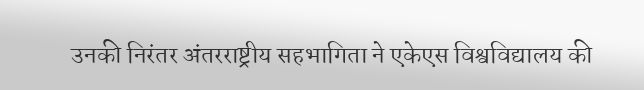उनकी निरंतर अंतरराष्ट्रीय सहभागिता ने एकेएस विश्वविद्यालय की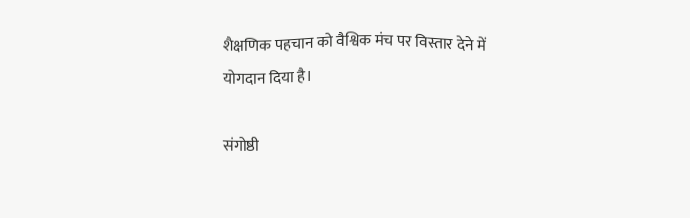शैक्षणिक पहचान को वैश्विक मंच पर विस्तार देने में योगदान दिया है।

संगोष्ठी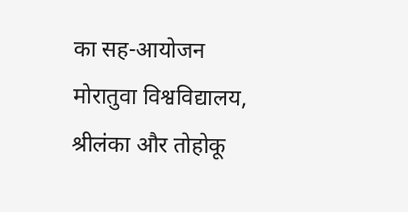का सह-आयोजन मोरातुवा विश्वविद्यालय, श्रीलंका और तोहोकू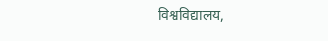विश्वविद्यालय,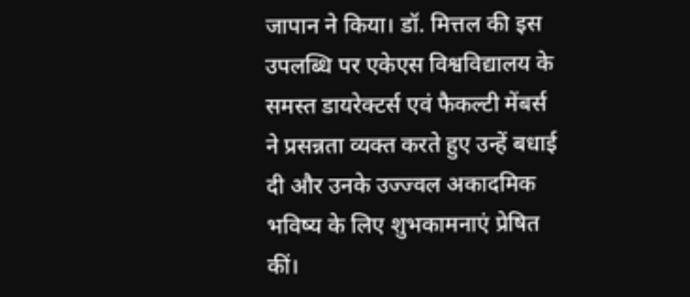जापान ने किया। डॉ. मित्तल की इस उपलब्धि पर एकेएस विश्वविद्यालय के समस्त डायरेक्टर्स एवं फैकल्टी मेंबर्स ने प्रसन्नता व्यक्त करते हुए उन्हें बधाई दी और उनके उज्ज्वल अकादमिक भविष्य के लिए शुभकामनाएं प्रेषित कीं।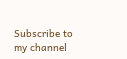Subscribe to my channel